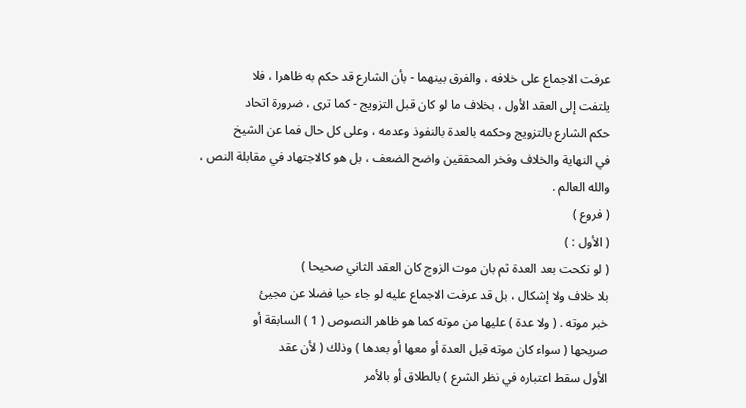عرفت الاجماع على خلافه ، والفرق بينهما - بأن الشارع قد حكم به ظاهرا ، فلا
يلتفت إلى العقد الأول ، بخلاف ما لو كان قبل التزويج - كما ترى ، ضرورة اتحاد
حكم الشارع بالتزويج وحكمه بالعدة بالنفوذ وعدمه ، وعلى كل حال فما عن الشيخ
في النهاية والخلاف وفخر المحققين واضح الضعف ، بل هو كالاجتهاد في مقابلة النص ،
والله العالم .
( فروع )
( الأول : )
( لو نكحت بعد العدة ثم بان موت الزوج كان العقد الثاني صحيحا )
بلا خلاف ولا إشكال ، بل قد عرفت الاجماع عليه لو جاء حيا فضلا عن مجيئ
خبر موته . ( ولا عدة ) عليها من موته كما هو ظاهر النصوص ( 1 ) السابقة أو
صريحها ( سواء كان موته قبل العدة أو معها أو بعدها ) وذلك ( لأن عقد
الأول سقط اعتباره في نظر الشرع ) بالطلاق أو بالأمر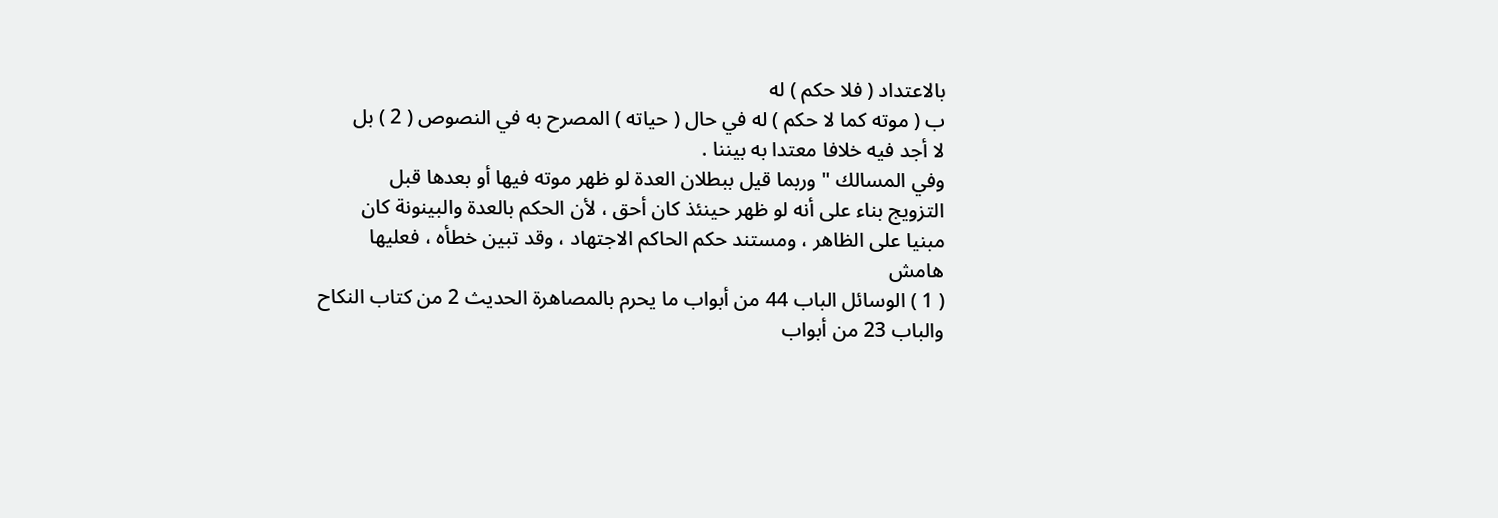بالاعتداد ( فلا حكم ) له
ب ( موته كما لا حكم ) له في حال ( حياته ) المصرح به في النصوص ( 2 ) بل
لا أجد فيه خلافا معتدا به بيننا .
وفي المسالك " وربما قيل ببطلان العدة لو ظهر موته فيها أو بعدها قبل
التزويج بناء على أنه لو ظهر حينئذ كان أحق ، لأن الحكم بالعدة والبينونة كان
مبنيا على الظاهر ، ومستند حكم الحاكم الاجتهاد ، وقد تبين خطأه ، فعليها
هامش
( 1 ) الوسائل الباب 44 من أبواب ما يحرم بالمصاهرة الحديث 2 من كتاب النكاح
والباب 23 من أبواب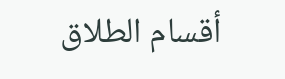أقسام الطلاق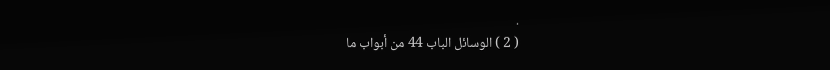.
( 2 ) الوسائل الباب 44 من أبواب ما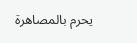يحرم بالمصاهرة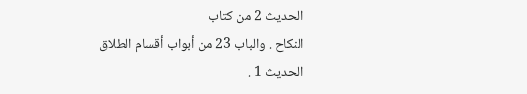الحديث 2 من كتاب
النكاح . والباب 23 من أبواب أقسام الطلاق الحديث 1 .